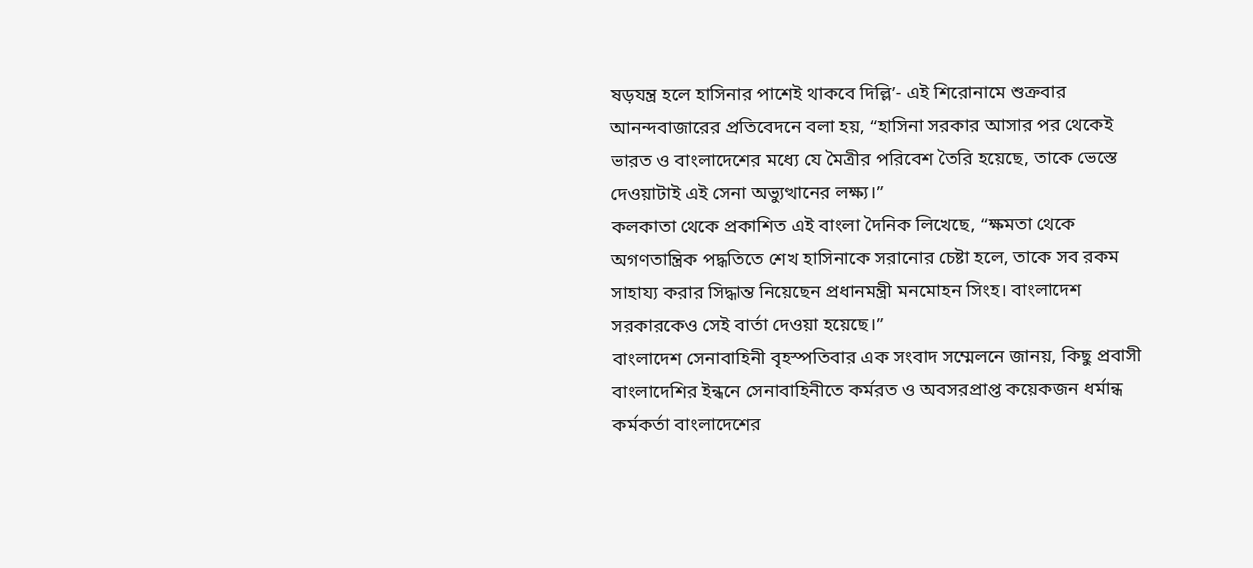ষড়যন্ত্র হলে হাসিনার পাশেই থাকবে দিল্লি’- এই শিরোনামে শুক্রবার আনন্দবাজারের প্রতিবেদনে বলা হয়, “হাসিনা সরকার আসার পর থেকেই ভারত ও বাংলাদেশের মধ্যে যে মৈত্রীর পরিবেশ তৈরি হয়েছে, তাকে ভেস্তে দেওয়াটাই এই সেনা অভ্যুত্থানের লক্ষ্য।”
কলকাতা থেকে প্রকাশিত এই বাংলা দৈনিক লিখেছে, “ক্ষমতা থেকে অগণতান্ত্রিক পদ্ধতিতে শেখ হাসিনাকে সরানোর চেষ্টা হলে, তাকে সব রকম সাহায্য করার সিদ্ধান্ত নিয়েছেন প্রধানমন্ত্রী মনমোহন সিংহ। বাংলাদেশ সরকারকেও সেই বার্তা দেওয়া হয়েছে।”
বাংলাদেশ সেনাবাহিনী বৃহস্পতিবার এক সংবাদ সম্মেলনে জানয়, কিছু প্রবাসী বাংলাদেশির ইন্ধনে সেনাবাহিনীতে কর্মরত ও অবসরপ্রাপ্ত কয়েকজন ধর্মান্ধ কর্মকর্তা বাংলাদেশের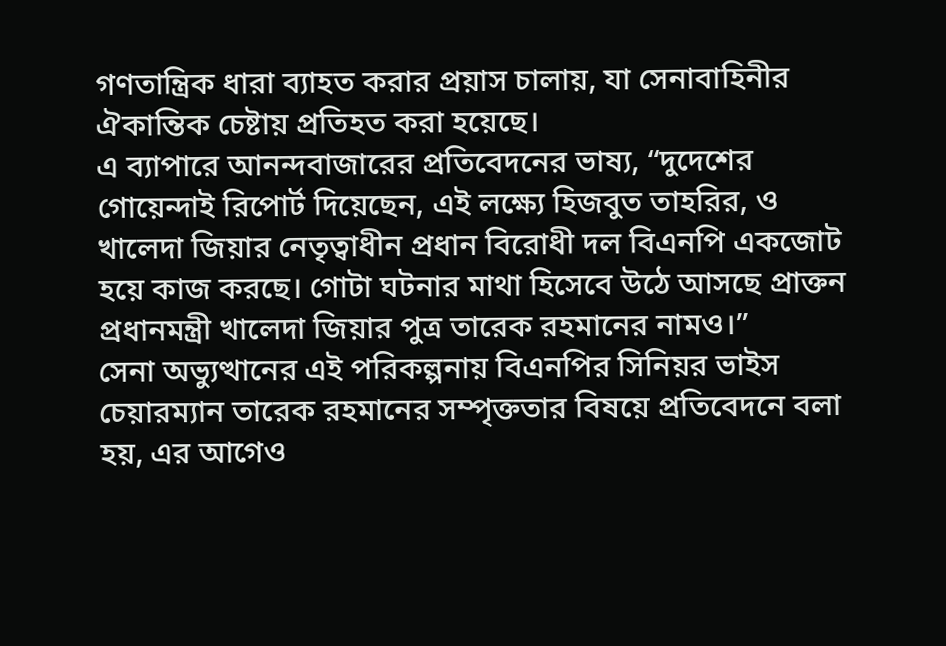গণতান্ত্রিক ধারা ব্যাহত করার প্রয়াস চালায়, যা সেনাবাহিনীর ঐকান্তিক চেষ্টায় প্রতিহত করা হয়েছে।
এ ব্যাপারে আনন্দবাজারের প্রতিবেদনের ভাষ্য, “দুদেশের গোয়েন্দাই রিপোর্ট দিয়েছেন, এই লক্ষ্যে হিজবুত তাহরির, ও খালেদা জিয়ার নেতৃত্বাধীন প্রধান বিরোধী দল বিএনপি একজোট হয়ে কাজ করছে। গোটা ঘটনার মাথা হিসেবে উঠে আসছে প্রাক্তন প্রধানমন্ত্রী খালেদা জিয়ার পুত্র তারেক রহমানের নামও।”
সেনা অভ্যুত্থানের এই পরিকল্পনায় বিএনপির সিনিয়র ভাইস চেয়ারম্যান তারেক রহমানের সম্পৃক্ততার বিষয়ে প্রতিবেদনে বলা হয়, এর আগেও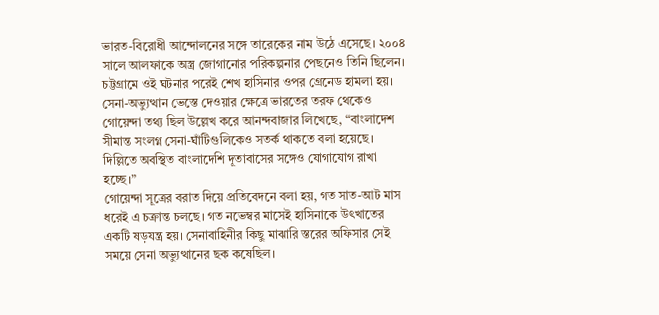ভারত-বিরোধী আন্দোলনের সঙ্গে তারেকের নাম উঠে এসেছে। ২০০৪ সালে আলফাকে অস্ত্র জোগানোর পরিকল্পনার পেছনেও তিনি ছিলেন। চট্টগ্রামে ওই ঘটনার পরেই শেখ হাসিনার ওপর গ্রেনেড হামলা হয়।
সেনা-অভ্যুত্থান ভেস্তে দেওয়ার ক্ষেত্রে ভারতের তরফ থেকেও গোয়েন্দা তথ্য ছিল উল্লেখ করে আনন্দবাজার লিখেছে, “বাংলাদেশ সীমান্ত সংলগ্ন সেনা-ঘাঁটিগুলিকেও সতর্ক থাকতে বলা হয়েছে। দিল্লিতে অবস্থিত বাংলাদেশি দূতাবাসের সঙ্গেও যোগাযোগ রাখা হচ্ছে।”
গোয়েন্দা সূত্রের বরাত দিয়ে প্রতিবেদনে বলা হয়, গত সাত-আট মাস ধরেই এ চক্রান্ত চলছে। গত নভেম্বর মাসেই হাসিনাকে উৎখাতের একটি ষড়যন্ত্র হয়। সেনাবাহিনীর কিছু মাঝারি স্তরের অফিসার সেই সময়ে সেনা অভ্যুত্থানের ছক কষেছিল।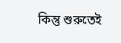কিন্তু শুরুতেই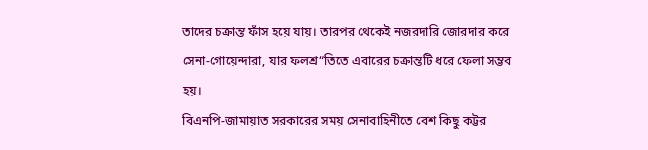তাদের চক্রান্ত ফাঁস হয়ে যায়। তারপর থেকেই নজরদারি জোরদার করে সেনা-গোয়েন্দারা, যার ফলশ্র“তিতে এবারের চক্রান্তটি ধরে ফেলা সম্ভব হয়।
বিএনপি-জামায়াত সরকারের সময় সেনাবাহিনীতে বেশ কিছু কট্টর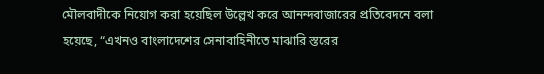মৌলবাদীকে নিয়োগ করা হয়েছিল উল্লেখ করে আনন্দবাজারের প্রতিবেদনে বলা হয়েছে, “এখনও বাংলাদেশের সেনাবাহিনীতে মাঝারি স্তরের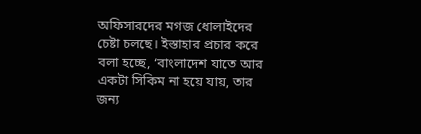অফিসারদের মগজ ধোলাইদের চেষ্টা চলছে। ইস্তাহার প্রচার করে বলা হচ্ছে, ‘বাংলাদেশ যাতে আর একটা সিকিম না হয়ে যায়, তার জন্য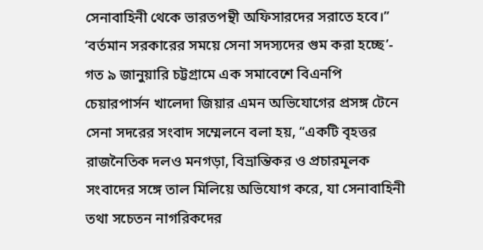সেনাবাহিনী থেকে ভারতপন্থী অফিসারদের সরাতে হবে।”
‘বর্তমান সরকারের সময়ে সেনা সদস্যদের গুম করা হচ্ছে’- গত ৯ জানুয়ারি চট্টগ্রামে এক সমাবেশে বিএনপি চেয়ারপার্সন খালেদা জিয়ার এমন অভিযোগের প্রসঙ্গ টেনে সেনা সদরের সংবাদ সম্মেলনে বলা হয়, “একটি বৃহত্তর রাজনৈতিক দলও মনগড়া, বিভ্রান্তিকর ও প্রচারমূলক সংবাদের সঙ্গে তাল মিলিয়ে অভিযোগ করে, যা সেনাবাহিনী তথা সচেতন নাগরিকদের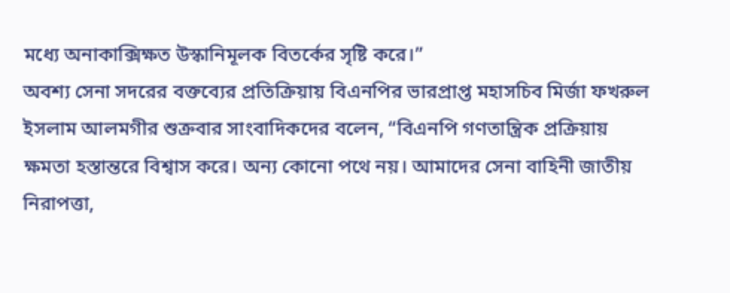মধ্যে অনাকাক্সিক্ষত উস্কানিমূলক বিতর্কের সৃষ্টি করে।”
অবশ্য সেনা সদরের বক্তব্যের প্রতিক্রিয়ায় বিএনপির ভারপ্রাপ্ত মহাসচিব মির্জা ফখরুল ইসলাম আলমগীর শুক্রবার সাংবাদিকদের বলেন, “বিএনপি গণতান্ত্রিক প্রক্রিয়ায় ক্ষমতা হস্তান্তরে বিশ্বাস করে। অন্য কোনো পথে নয়। আমাদের সেনা বাহিনী জাতীয় নিরাপত্তা,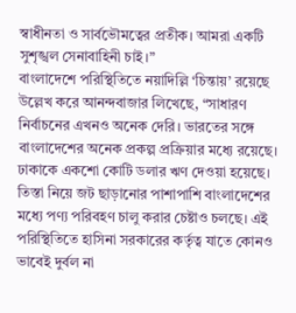স্বাধীনতা ও সার্বভৌমত্বের প্রতীক। আমরা একটি সুশৃঙ্খল সেনাবাহিনী চাই।”
বাংলাদেশে পরিস্থিতিতে নয়াদিল্লি ‘চিন্তায়’ রয়েছে উল্লেখ করে আনন্দবাজার লিখেছে, “সাধারণ নির্বাচনের এখনও অনেক দেরি। ভারতের সঙ্গে বাংলাদেশের অনেক প্রকল্প প্রক্রিয়ার মধ্যে রয়েছে। ঢাকাকে একশো কোটি ডলার ঋণ দেওয়া হয়েছে। তিস্তা নিয়ে জট ছাড়ানোর পাশাপাশি বাংলাদেশের মধ্যে পণ্য পরিবহণ চালু করার চেষ্টাও চলছে। এই পরিস্থিতিতে হাসিনা সরকারের কর্তৃত্ব যাতে কোনও ভাবেই দুর্বল না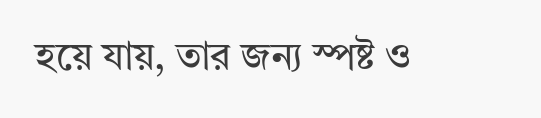হয়ে যায়, তার জন্য স্পষ্ট ও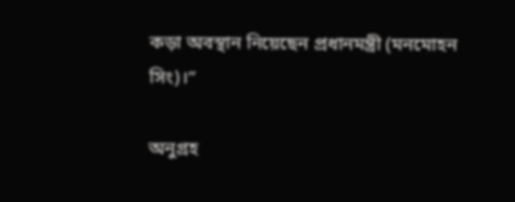কড়া অবস্থান নিয়েছেন প্রধানমন্ত্রী (মনমোহন সিং)।”

অনুগ্রহ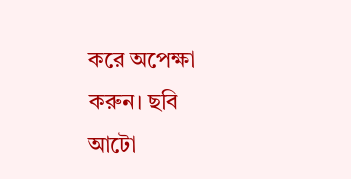করে অপেক্ষা করুন। ছবি আটো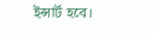ইন্সার্ট হবে।